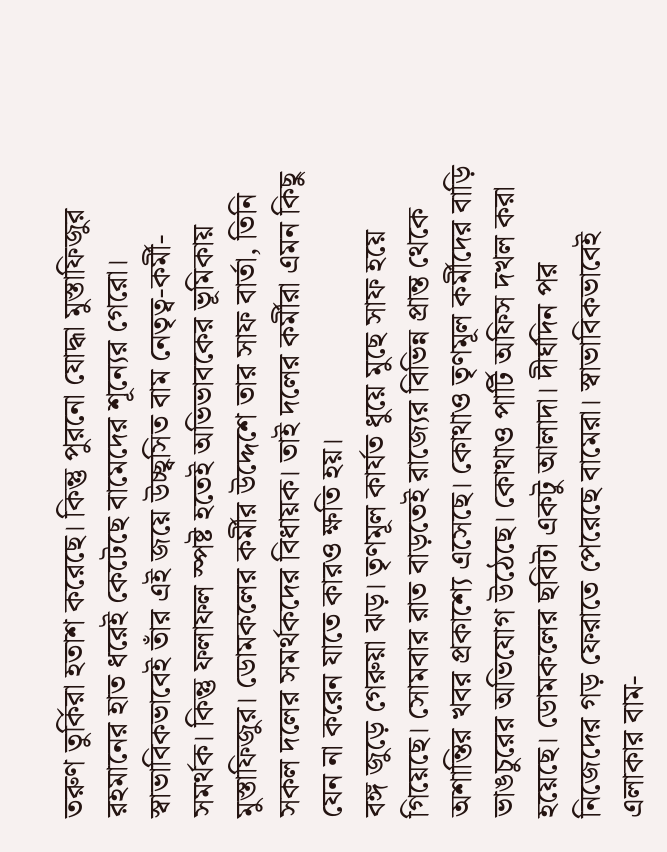তরুণ তুর্কিরা হতাশ করেছে। কিন্তু পুরনো যোদ্ধা মুস্তাফিজুর রহমানের হাত ধরেই কেটেছে বামেদের শূন্যের গেরো। স্বাভাবিকভাবেই তাঁর এই জয়ে উচ্ছ্বসিত বাম নেতৃত্ব-কর্মী-সমর্থক। কিন্তু ফলাফল স্পষ্ট হতেই অভিভাবকের ভূমিকায় মুস্তাফিজুর। ডোমকলের কর্মীর উদ্দেশে তার সাফ বার্তা, তিনি সকল দলের সমর্থকদের বিধায়ক। তাই দলের কর্মীরা এমন কিছু যেন না করেন যাতে কারও ক্ষতি হয়।
বঙ্গ জুড়ে গেরুয়া ঝড়। তৃণমূল কার্যত ধুয়ে মুছে সাফ হয়ে গিয়েছে। সোমবার রাত বাড়তেই রাজ্যের বিভিন্ন প্রান্ত থেকে অশান্তির খবর প্রকাশ্যে এসেছে। কোথাও তৃণমূল কর্মীদের বাড়ি ভাঙচুরের অভিযোগ উঠেছে। কোথাও পার্টি অফিস দখল করা হয়েছে। ডোমকলের ছবিটা একটু আলাদা। দীর্ঘদিন পর নিজেদের গড় ফেরাতে পেরেছে বামেরা। স্বাভাবিকভাবেই এলাকার বাম-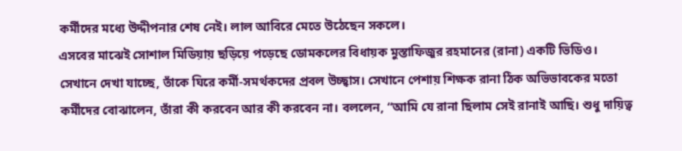কর্মীদের মধ্যে উদ্দীপনার শেষ নেই। লাল আবিরে মেতে উঠেছেন সকলে।
এসবের মাঝেই সোশাল মিডিয়ায় ছড়িয়ে পড়েছে ডোমকলের বিধায়ক মুস্তাফিজুর রহমানের (রানা) একটি ভিডিও। সেখানে দেখা যাচ্ছে, তাঁকে ঘিরে কর্মী-সমর্থকদের প্রবল উচ্ছ্বাস। সেখানে পেশায় শিক্ষক রানা ঠিক অভিভাবকের মতো কর্মীদের বোঝালেন, তাঁরা কী করবেন আর কী করবেন না। বললেন, “আমি যে রানা ছিলাম সেই রানাই আছি। শুধু দায়িত্ব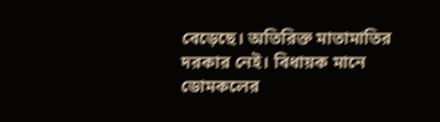বেড়েছে। অতিরিক্ত মাতামাতির দরকার নেই। বিধায়ক মানে ডোমকলের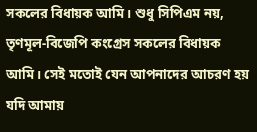সকলের বিধায়ক আমি। শুধু সিপিএম নয়, তৃণমূল-বিজেপি কংগ্রেস সকলের বিধায়ক আমি। সেই মতোই যেন আপনাদের আচরণ হয় যদি আমায়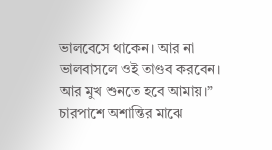ভালবেসে থাকেন। আর না ভালবাসলে ওই তাণ্ডব করবেন। আর মুখ শুনতে হবে আমায়।” চারপাশে অশান্তির মাঝে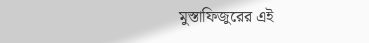মুস্তাফিজুরের এই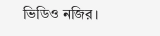ভিডিও নজির।